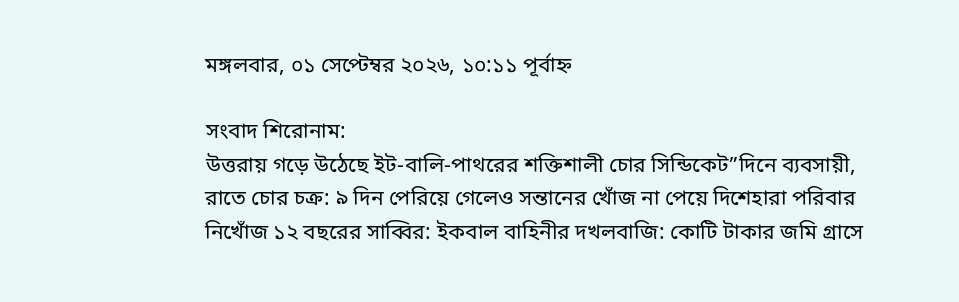মঙ্গলবার, ০১ সেপ্টেম্বর ২০২৬, ১০:১১ পূর্বাহ্ন

সংবাদ শিরোনাম:
উত্তরায় গড়ে উঠেছে ইট-বালি-পাথরের শক্তিশালী চোর সিন্ডিকেট”দিনে ব্যবসায়ী, রাতে চোর চক্র: ৯ দিন পেরিয়ে গেলেও সন্তানের খোঁজ না পেয়ে দিশেহারা পরিবার নিখোঁজ ১২ বছরের সাব্বির: ইকবাল বাহিনীর দখলবাজি: কোটি টাকার জমি গ্রাসে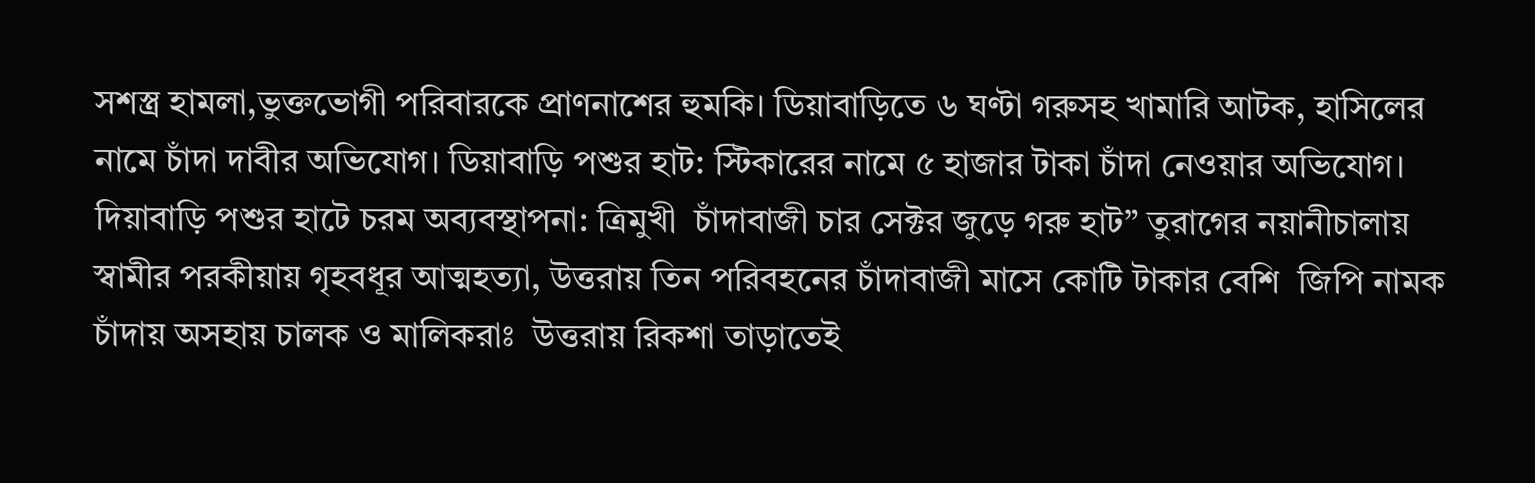সশস্ত্র হামলা,ভুক্তভোগী পরিবারকে প্রাণনাশের হুমকি। ডিয়াবাড়িতে ৬ ঘণ্টা গরুসহ খামারি আটক, হাসিলের নামে চাঁদা দাবীর অভিযোগ। ডিয়াবাড়ি পশুর হাট: স্টিকারের নামে ৫ হাজার টাকা চাঁদা নেওয়ার অভিযোগ। দিয়াবাড়ি পশুর হাটে চরম অব্যবস্থাপনা: ত্রিমুখী  চাঁদাবাজী চার সেক্টর জুড়ে গরু হাট” তুরাগের নয়ানীচালায় স্বামীর পরকীয়ায় গৃহবধূর আত্মহত্যা, উত্তরায় তিন পরিবহনের চাঁদাবাজী মাসে কোটি টাকার বেশি  জিপি নামক চাঁদায় অসহায় চালক ও মালিকরাঃ  উত্তরায় রিকশা তাড়াতেই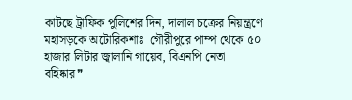কাটছে ট্রাফিক পুলিশের দিন, দালাল চক্রের নিয়ন্ত্রণে মহাসড়কে অটোরিকশাঃ  গৌরীপুরে পাম্প থেকে ৫০ হাজার লিটার জ্বালানি গায়েব, বিএনপি নেতা বহিষ্কার❞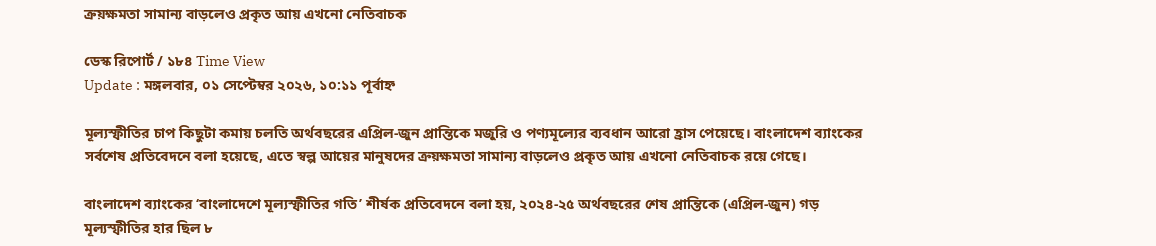ক্রয়ক্ষমতা সামান্য বাড়লেও প্রকৃত আয় এখনো নেতিবাচক

ডেস্ক রিপোর্ট / ১৮৪ Time View
Update : মঙ্গলবার, ০১ সেপ্টেম্বর ২০২৬, ১০:১১ পূর্বাহ্ন

মূল্যস্ফীতির চাপ কিছুটা কমায় চলতি অর্থবছরের এপ্রিল-জুন প্রান্তিকে মজুরি ও পণ্যমূল্যের ব্যবধান আরো হ্রাস পেয়েছে। বাংলাদেশ ব্যাংকের সর্বশেষ প্রতিবেদনে বলা হয়েছে, এতে স্বল্প আয়ের মানুষদের ক্রয়ক্ষমতা সামান্য বাড়লেও প্রকৃত আয় এখনো নেতিবাচক রয়ে গেছে।

বাংলাদেশ ব্যাংকের ‘বাংলাদেশে মূল্যস্ফীতির গতি’ শীর্ষক প্রতিবেদনে বলা হয়, ২০২৪-২৫ অর্থবছরের শেষ প্রান্তিকে (এপ্রিল-জুন) গড় মূল্যস্ফীতির হার ছিল ৮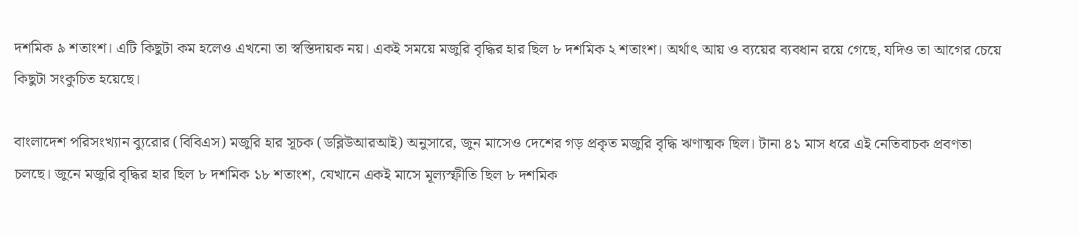দশমিক ৯ শতাংশ। এটি কিছুটা কম হলেও এখনো তা স্বস্তিদায়ক নয়। একই সময়ে মজুরি বৃদ্ধির হার ছিল ৮ দশমিক ২ শতাংশ। অর্থাৎ আয় ও ব্যয়ের ব্যবধান রয়ে গেছে, যদিও তা আগের চেয়ে কিছুটা সংকুচিত হয়েছে।

বাংলাদেশ পরিসংখ্যান ব্যুরোর (বিবিএস) মজুরি হার সূচক (ডব্লিউআরআই) অনুসারে, জুন মাসেও দেশের গড় প্রকৃত মজুরি বৃদ্ধি ঋণাত্মক ছিল। টানা ৪১ মাস ধরে এই নেতিবাচক প্রবণতা চলছে। জুনে মজুরি বৃদ্ধির হার ছিল ৮ দশমিক ১৮ শতাংশ, যেখানে একই মাসে মূল্যস্ফীতি ছিল ৮ দশমিক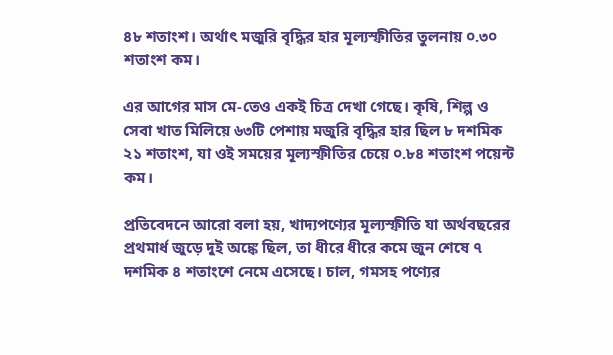৪৮ শতাংশ। অর্থাৎ মজুরি বৃদ্ধির হার মূল্যস্ফীতির তুলনায় ০.৩০ শতাংশ কম।

এর আগের মাস মে-তেও একই চিত্র দেখা গেছে। কৃষি, শিল্প ও সেবা খাত মিলিয়ে ৬৩টি পেশায় মজুরি বৃদ্ধির হার ছিল ৮ দশমিক ২১ শতাংশ, যা ওই সময়ের মূল্যস্ফীতির চেয়ে ০.৮৪ শতাংশ পয়েন্ট কম।

প্রতিবেদনে আরো বলা হয়, খাদ্যপণ্যের মূল্যস্ফীতি যা অর্থবছরের প্রথমার্ধ জুড়ে দুই অঙ্কে ছিল, তা ধীরে ধীরে কমে জুন শেষে ৭ দশমিক ৪ শতাংশে নেমে এসেছে। চাল, গমসহ পণ্যের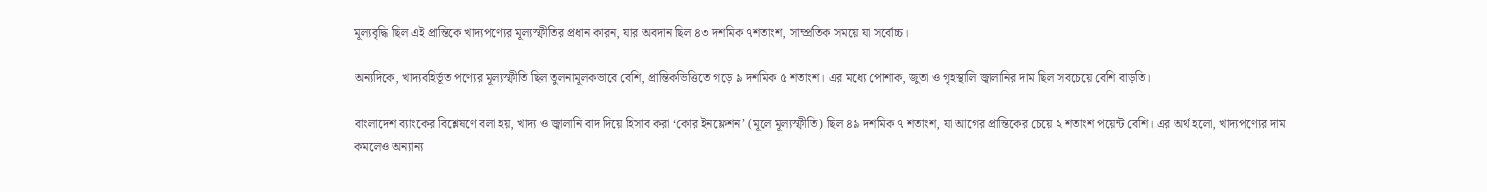মূল্যবৃদ্ধি ছিল এই প্রান্তিকে খাদ্যপণ্যের মূল্যস্ফীতির প্রধান কারন, যার অবদান ছিল ৪৩ দশমিক ৭শতাংশ, সাম্প্রতিক সময়ে যা সর্বোচ্চ।

অন্যদিকে, খাদ্যবহির্ভূত পণ্যের মূল্যস্ফীতি ছিল তুলনামূলকভাবে বেশি, প্রান্তিকভিত্তিতে গড়ে ৯ দশমিক ৫ শতাংশ। এর মধ্যে পোশাক, জুতা ও গৃহস্থালি জ্বালানির দাম ছিল সবচেয়ে বেশি বাড়তি।

বাংলাদেশ ব্যাংকের বিশ্লেষণে বলা হয়, খাদ্য ও জ্বালানি বাদ দিয়ে হিসাব করা ‘কোর ইনফ্লেশন’ (মূলে মূল্যস্ফীতি) ছিল ৪৯ দশমিক ৭ শতাংশ, যা আগের প্রান্তিকের চেয়ে ২ শতাংশ পয়েন্ট বেশি। এর অর্থ হলো, খাদ্যপণ্যের দাম কমলেও অন্যান্য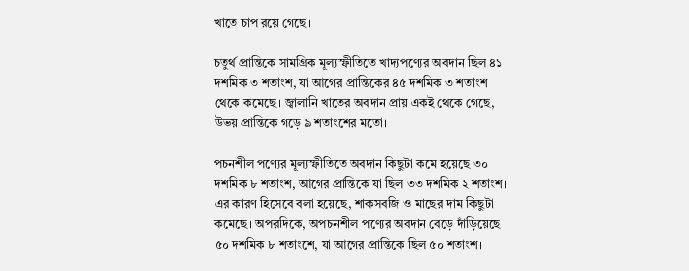খাতে চাপ রয়ে গেছে।

চতুর্থ প্রান্তিকে সামগ্রিক মূল্যস্ফীতিতে খাদ্যপণ্যের অবদান ছিল ৪১ দশমিক ৩ শতাংশ, যা আগের প্রান্তিকের ৪৫ দশমিক ৩ শতাংশ থেকে কমেছে। জ্বালানি খাতের অবদান প্রায় একই থেকে গেছে, উভয় প্রান্তিকে গড়ে ৯ শতাংশের মতো।

পচনশীল পণ্যের মূল্যস্ফীতিতে অবদান কিছুটা কমে হয়েছে ৩০ দশমিক ৮ শতাংশ, আগের প্রান্তিকে যা ছিল ৩৩ দশমিক ২ শতাংশ। এর কারণ হিসেবে বলা হয়েছে, শাকসবজি ও মাছের দাম কিছুটা কমেছে। অপরদিকে, অপচনশীল পণ্যের অবদান বেড়ে দাঁড়িয়েছে ৫০ দশমিক ৮ শতাংশে, যা আগের প্রান্তিকে ছিল ৫০ শতাংশ।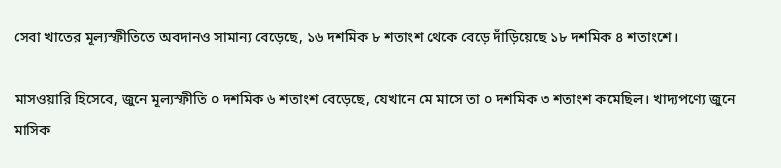সেবা খাতের মূল্যস্ফীতিতে অবদানও সামান্য বেড়েছে, ১৬ দশমিক ৮ শতাংশ থেকে বেড়ে দাঁড়িয়েছে ১৮ দশমিক ৪ শতাংশে।

মাসওয়ারি হিসেবে, জুনে মূল্যস্ফীতি ০ দশমিক ৬ শতাংশ বেড়েছে, যেখানে মে মাসে তা ০ দশমিক ৩ শতাংশ কমেছিল। খাদ্যপণ্যে জুনে মাসিক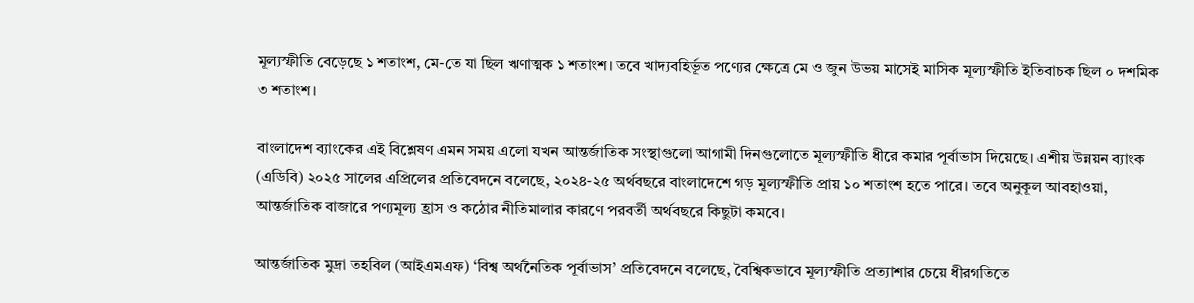মূল্যস্ফীতি বেড়েছে ১ শতাংশ, মে-তে যা ছিল ঋণাত্মক ১ শতাংশ। তবে খাদ্যবহির্ভূত পণ্যের ক্ষেত্রে মে ও জুন উভয় মাসেই মাসিক মূল্যস্ফীতি ইতিবাচক ছিল ০ দশমিক ৩ শতাংশ।

বাংলাদেশ ব্যাংকের এই বিশ্লেষণ এমন সময় এলো যখন আন্তর্জাতিক সংস্থাগুলো আগামী দিনগুলোতে মূল্যস্ফীতি ধীরে কমার পূর্বাভাস দিয়েছে। এশীয় উন্নয়ন ব্যাংক (এডিবি) ২০২৫ সালের এপ্রিলের প্রতিবেদনে বলেছে, ২০২৪-২৫ অর্থবছরে বাংলাদেশে গড় মূল্যস্ফীতি প্রায় ১০ শতাংশ হতে পারে। তবে অনুকূল আবহাওয়া, আন্তর্জাতিক বাজারে পণ্যমূল্য হ্রাস ও কঠোর নীতিমালার কারণে পরবর্তী অর্থবছরে কিছুটা কমবে।

আন্তর্জাতিক মুদ্রা তহবিল (আইএমএফ) ‘বিশ্ব অর্থনৈতিক পূর্বাভাস’ প্রতিবেদনে বলেছে, বৈশ্বিকভাবে মূল্যস্ফীতি প্রত্যাশার চেয়ে ধীরগতিতে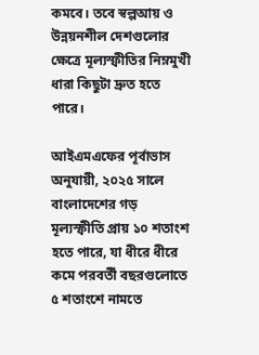কমবে। তবে স্বল্পআয় ও উন্নয়নশীল দেশগুলোর ক্ষেত্রে মূল্যস্ফীতির নিম্নমুখী ধারা কিছুটা দ্রুত হতে পারে।

আইএমএফের পূর্বাভাস অনুযায়ী, ২০২৫ সালে বাংলাদেশের গড় মূল্যস্ফীতি প্রায় ১০ শতাংশ হতে পারে, যা ধীরে ধীরে কমে পরবর্তী বছরগুলোতে ৫ শতাংশে নামতে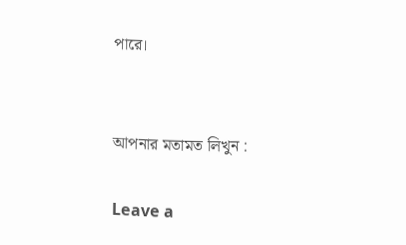পারে।


আপনার মতামত লিখুন :

Leave a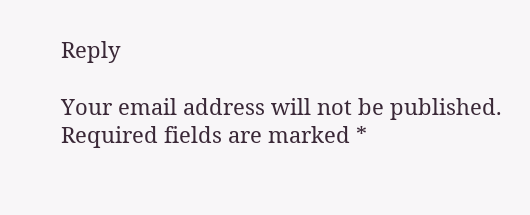Reply

Your email address will not be published. Required fields are marked *